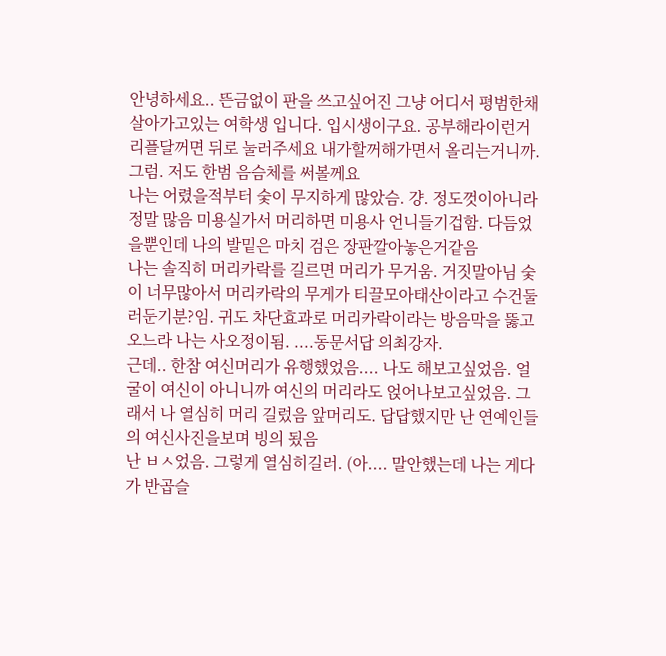안녕하세요.. 뜬금없이 판을 쓰고싶어진 그냥 어디서 평범한채 살아가고있는 여학생 입니다. 입시생이구요. 공부해라이런거 리플달꺼면 뒤로 눌러주세요 내가할꺼해가면서 올리는거니까. 그럼. 저도 한범 음슴체를 써볼께요
나는 어렸을적부터 숯이 무지하게 많았슴. 걍. 정도껏이아니라 정말 많음 미용실가서 머리하면 미용사 언니들기겁함. 다듬었을뿐인데 나의 발밑은 마치 검은 장판깔아놓은거같음
나는 솔직히 머리카락를 길르면 머리가 무거움. 거짓말아님 숯이 너무많아서 머리카락의 무게가 티끌모아태산이라고 수건둘러둔기분?임. 귀도 차단효과로 머리카락이라는 방음막을 뚫고오느라 나는 사오정이됨. ....동문서답 의최강자.
근데.. 한참 여신머리가 유행했었음.... 나도 해보고싶었음. 얼굴이 여신이 아니니까 여신의 머리라도 얹어나보고싶었음. 그래서 나 열심히 머리 길렀음 앞머리도. 답답했지만 난 연예인들의 여신사진을보며 빙의 됬음
난 ㅂㅅ었음. 그렇게 열심히길러. (아.... 말안했는데 나는 게다가 반곱슬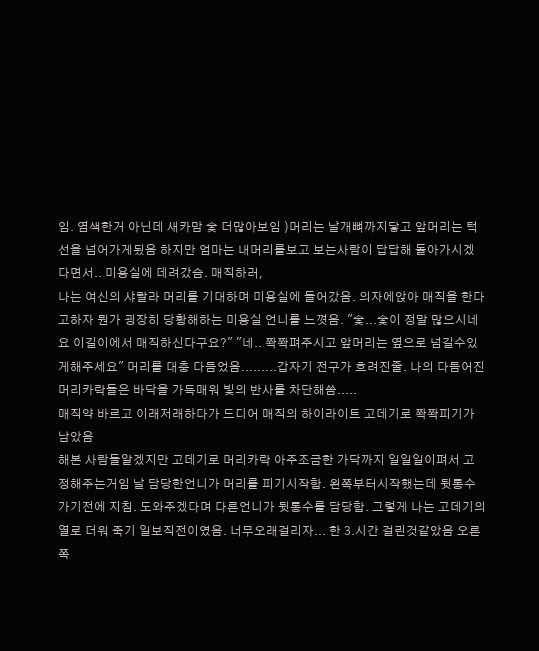임. 염색한거 아닌데 새카맘 숯 더많아보임 )머리는 날개뼈까지닿고 앞머리는 턱선을 넘어가게됬음 하지만 엄마는 내머리를보고 보는사람이 답답해 돌아가시겠다면서.. 미용실에 데려갔슴. 매직하러,
나는 여신의 샤랄라 머리를 기대하며 미용실에 들어갔음. 의자에앉아 매직을 한다고하자 뭔가 굉장히 당황해하는 미용실 언니를 느꼇음. "숯...숯이 정말 많으시네요 이길이에서 매직하신다구요?" "네.. 쫙쫙펴주시고 앞머리는 옆으로 넘길수있게해주세요" 머리를 대충 다듬었음.........갑자기 전구가 흐려진줄. 나의 다듬어진 머리카락들은 바닥을 가득매워 빛의 반사를 차단해씀.....
매직약 바르고 이래저래하다가 드디어 매직의 하이라이트 고데기로 쫙쫙피기가 남았음
해본 사람들알겠지만 고데기로 머리카락 아주조금한 가닥까지 일일일이펴서 고정해주는거임 날 담당한언니가 머리를 피기시작함. 왼쪽부터시작했는데 뒷통수가기전에 지침. 도와주겠다며 다른언니가 뒷통수를 담당함. 그렇게 나는 고데기의 열로 더워 죽기 일보직전이였음. 너무오래걸리자... 한 3.시간 걸린것같았음 오른쪽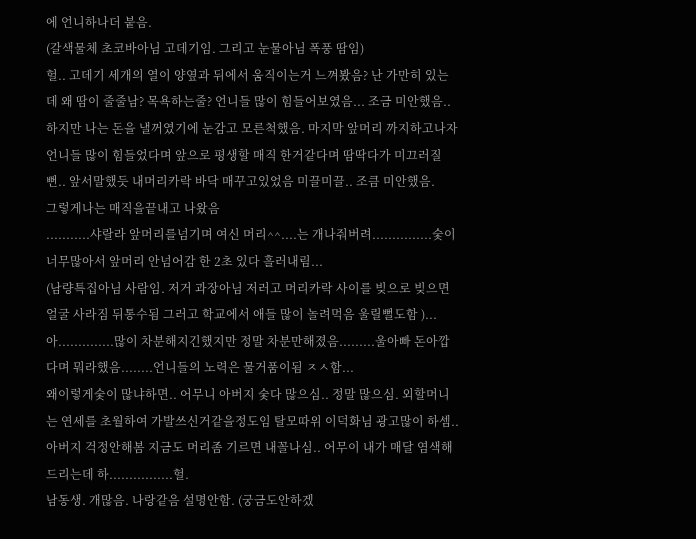에 언니하나더 붙음.
(갈색물체 초코바아님 고데기임. 그리고 눈물아님 폭풍 땀임)
헐.. 고데기 세개의 열이 양옆과 뒤에서 움직이는거 느껴봤음? 난 가만히 있는데 왜 땀이 줄줄남? 목욕하는줄? 언니들 많이 힘들어보였음... 조금 미안했음.. 하지만 나는 돈을 낼꺼였기에 눈감고 모른척했음. 마지막 앞머리 까지하고나자 언니들 많이 힘들었다며 앞으로 평생할 매직 한거같다며 땀딱다가 미끄러질뻔.. 앞서말했듯 내머리카락 바닥 매꾸고있었음 미끌미끌.. 조큼 미안했음.
그렇게나는 매직을끝내고 나왔음
...........샤랄라 앞머리를넘기며 여신 머리^^....는 개나줘버려...............숯이너무많아서 앞머리 안넘어감 한 2초 있다 흘러내림...
(남량특집아님 사람임. 저거 과장아님 저러고 머리카락 사이를 빚으로 빚으면 얼굴 사라짐 뒤통수됨 그러고 학교에서 애들 많이 놀려먹음 울릴뻘도함 )...아..............많이 차분해지긴했지만 정말 차분만해졌음.........울아빠 돈아깝다며 뭐라했음........언니들의 노력은 물거품이됨 ㅈㅅ함...
왜이렇게숯이 많냐하면.. 어무니 아버지 숯다 많으심.. 정말 많으심. 외할머니는 연세를 초월하여 가발쓰신거같을정도임 탈모따위 이덕화님 광고많이 하셈.. 아버지 걱정안해봄 지금도 머리좀 기르면 내꼴나심.. 어무이 내가 매달 염색해드리는데 하................헐.
남동생. 개많음. 나랑같음 설명안함. (궁금도안하겠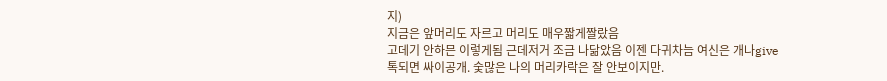지)
지금은 앞머리도 자르고 머리도 매우짧게짤랐음
고데기 안하믄 이렇게됨 근데저거 조금 나닮았음 이젠 다귀차늠 여신은 개나give
톡되면 싸이공개. 숯많은 나의 머리카락은 잘 안보이지만.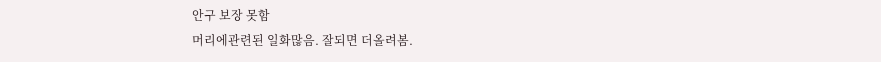안구 보장 못함
머리에관련된 일화많음. 잘되면 더올려봄.